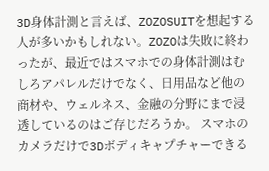3D身体計測と言えば、ZOZOSUITを想起する人が多いかもしれない。ZOZOは失敗に終わったが、最近ではスマホでの身体計測はむしろアパレルだけでなく、日用品など他の商材や、ウェルネス、金融の分野にまで浸透しているのはご存じだろうか。 スマホのカメラだけで3Dボディキャプチャーできる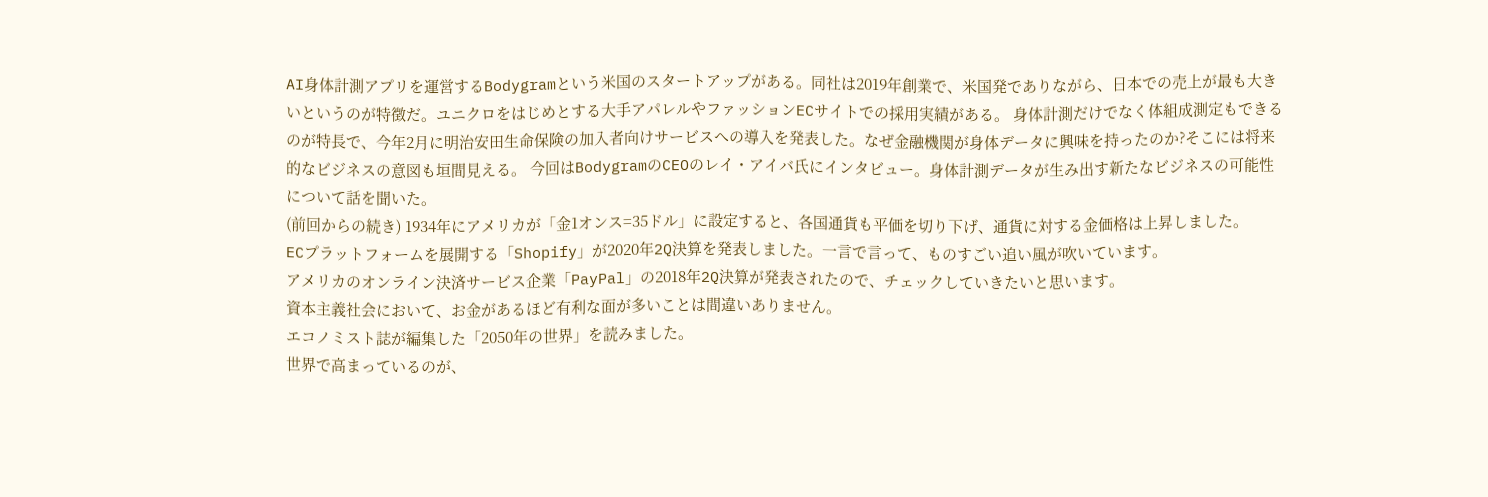AI身体計測アプリを運営するBodygramという米国のスタートアップがある。同社は2019年創業で、米国発でありながら、日本での売上が最も大きいというのが特徴だ。ユニクロをはじめとする大手アパレルやファッションECサイトでの採用実績がある。 身体計測だけでなく体組成測定もできるのが特長で、今年2月に明治安田生命保険の加入者向けサービスへの導入を発表した。なぜ金融機関が身体データに興味を持ったのか?そこには将来的なビジネスの意図も垣間見える。 今回はBodygramのCEOのレイ・アイバ氏にインタビュー。身体計測データが生み出す新たなビジネスの可能性について話を聞いた。
(前回からの続き) 1934年にアメリカが「金1オンス=35ドル」に設定すると、各国通貨も平価を切り下げ、通貨に対する金価格は上昇しました。
ECプラットフォームを展開する「Shopify」が2020年2Q決算を発表しました。一言で言って、ものすごい追い風が吹いています。
アメリカのオンライン決済サービス企業「PayPal」の2018年2Q決算が発表されたので、チェックしていきたいと思います。
資本主義社会において、お金があるほど有利な面が多いことは間違いありません。
エコノミスト誌が編集した「2050年の世界」を読みました。
世界で高まっているのが、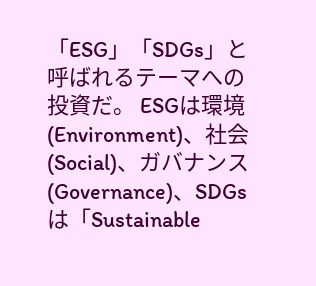「ESG」「SDGs」と呼ばれるテーマへの投資だ。 ESGは環境(Environment)、社会(Social)、ガバナンス(Governance)、SDGsは「Sustainable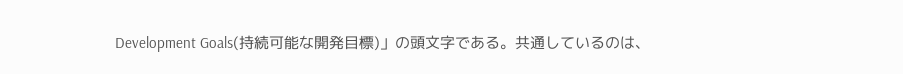Development Goals(持続可能な開発目標)」の頭文字である。共通しているのは、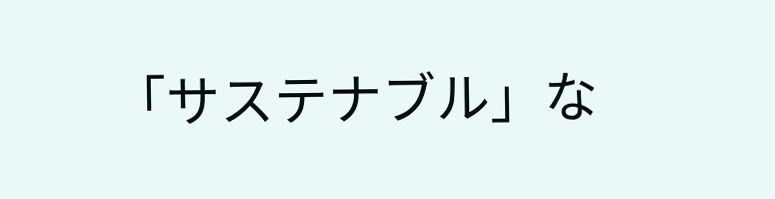「サステナブル」な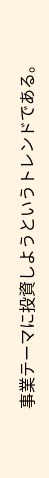事業テーマに投資しようというトレンドである。